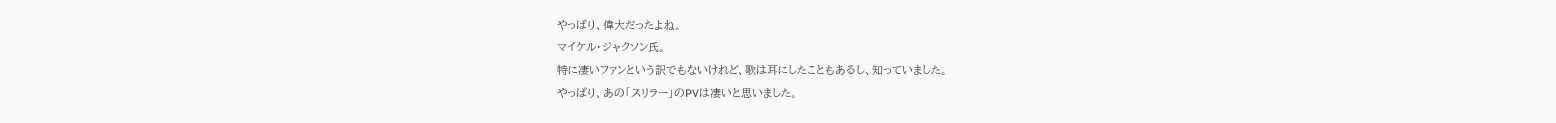やっぱり、偉大だったよね。
マイケル・ジャクソン氏。
特に凄いファンという訳でもないけれど、歌は耳にしたこともあるし、知っていました。
やっぱり、あの「スリラー」のPVは凄いと思いました。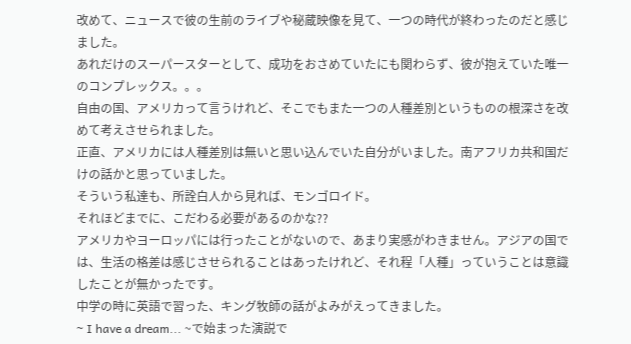改めて、ニュースで彼の生前のライブや秘蔵映像を見て、一つの時代が終わったのだと感じました。
あれだけのスーパースターとして、成功をおさめていたにも関わらず、彼が抱えていた唯一のコンプレックス。。。
自由の国、アメリカって言うけれど、そこでもまた一つの人種差別というものの根深さを改めて考えさせられました。
正直、アメリカには人種差別は無いと思い込んでいた自分がいました。南アフリカ共和国だけの話かと思っていました。
そういう私達も、所詮白人から見れば、モンゴロイド。
それほどまでに、こだわる必要があるのかな??
アメリカやヨーロッパには行ったことがないので、あまり実感がわきません。アジアの国では、生活の格差は感じさせられることはあったけれど、それ程「人種」っていうことは意識したことが無かったです。
中学の時に英語で習った、キング牧師の話がよみがえってきました。
~ I have a dream... ~で始まった演説で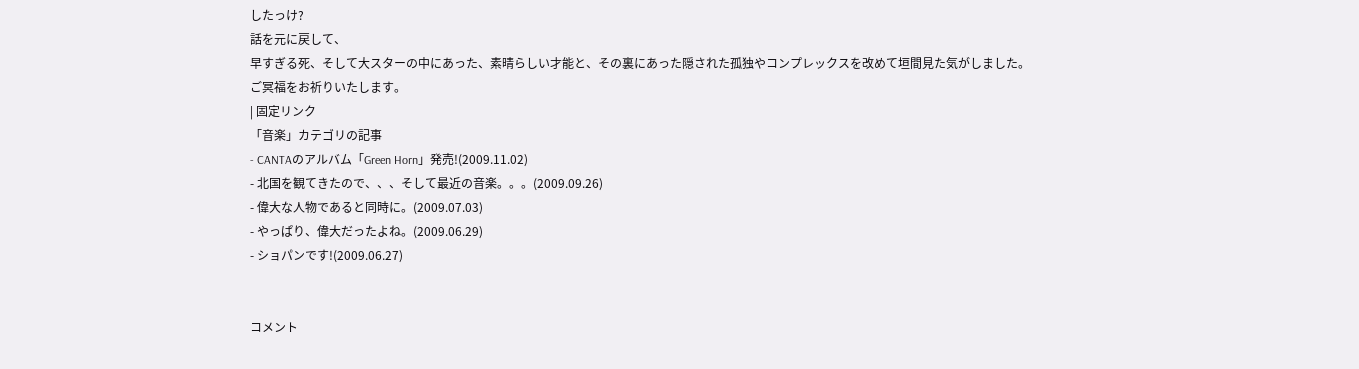したっけ?
話を元に戻して、
早すぎる死、そして大スターの中にあった、素晴らしい才能と、その裏にあった隠された孤独やコンプレックスを改めて垣間見た気がしました。
ご冥福をお祈りいたします。
| 固定リンク
「音楽」カテゴリの記事
- CANTAのアルバム「Green Horn」発売!(2009.11.02)
- 北国を観てきたので、、、そして最近の音楽。。。(2009.09.26)
- 偉大な人物であると同時に。(2009.07.03)
- やっぱり、偉大だったよね。(2009.06.29)
- ショパンです!(2009.06.27)


コメント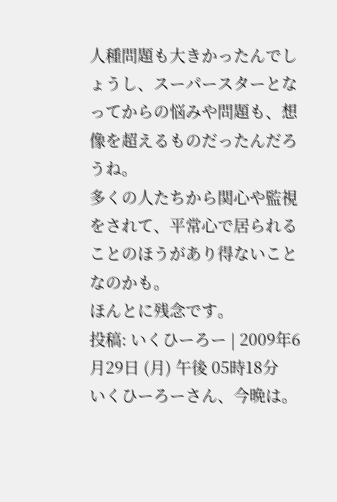人種問題も大きかったんでしょうし、スーパースターとなってからの悩みや問題も、想像を超えるものだったんだろうね。
多くの人たちから関心や監視をされて、平常心で居られることのほうがあり得ないことなのかも。
ほんとに残念です。
投稿: いくひーろー | 2009年6月29日 (月) 午後 05時18分
いくひーろーさん、今晩は。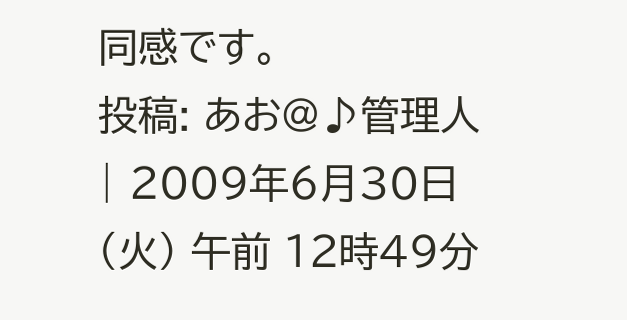同感です。
投稿: あお@♪管理人 | 2009年6月30日 (火) 午前 12時49分